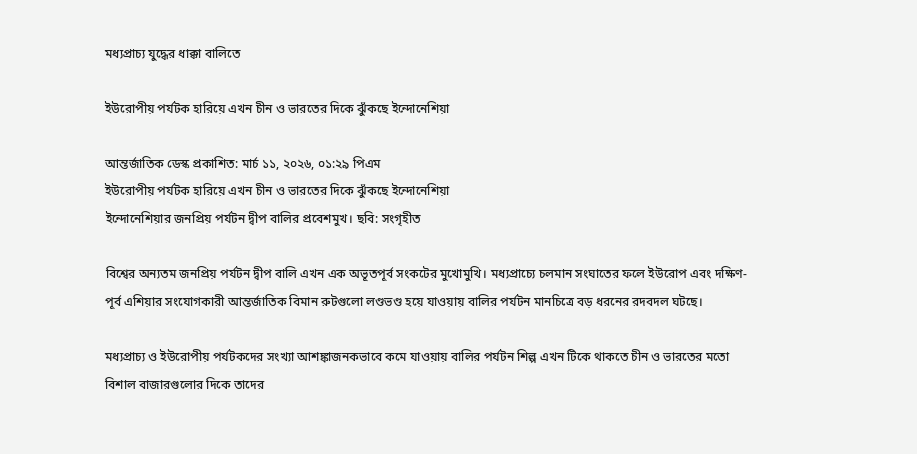মধ্যপ্রাচ্য যুদ্ধের ধাক্কা বালিতে

ইউরোপীয় পর্যটক হারিয়ে এখন চীন ও ভারতের দিকে ঝুঁকছে ইন্দোনেশিয়া

আন্তর্জাতিক ডেস্ক প্রকাশিত: মার্চ ১১, ২০২৬, ০১:২৯ পিএম
ইউরোপীয় পর্যটক হারিয়ে এখন চীন ও ভারতের দিকে ঝুঁকছে ইন্দোনেশিয়া
ইন্দোনেশিয়ার জনপ্রিয় পর্যটন দ্বীপ বালির প্রবেশমুখ। ছবি: সংগৃহীত

বিশ্বের অন্যতম জনপ্রিয় পর্যটন দ্বীপ বালি এখন এক অভূতপূর্ব সংকটের মুখোমুখি। মধ্যপ্রাচ্যে চলমান সংঘাতের ফলে ইউরোপ এবং দক্ষিণ-পূর্ব এশিয়ার সংযোগকারী আন্তর্জাতিক বিমান রুটগুলো লণ্ডভণ্ড হয়ে যাওয়ায় বালির পর্যটন মানচিত্রে বড় ধরনের রদবদল ঘটছে।

মধ্যপ্রাচ্য ও ইউরোপীয় পর্যটকদের সংখ্যা আশঙ্কাজনকভাবে কমে যাওয়ায় বালির পর্যটন শিল্প এখন টিকে থাকতে চীন ও ভারতের মতো বিশাল বাজারগুলোর দিকে তাদের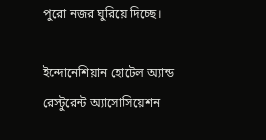পুরো নজর ঘুরিয়ে দিচ্ছে।

ইন্দোনেশিয়ান হোটেল অ্যান্ড রেস্টুরেন্ট অ্যাসোসিয়েশন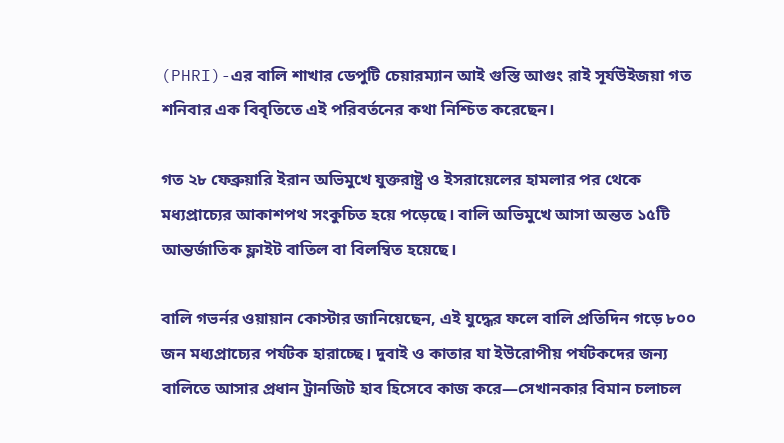(PHRI)-এর বালি শাখার ডেপুটি চেয়ারম্যান আই গুস্তি আগুং রাই সূর্যউইজয়া গত শনিবার এক বিবৃতিতে এই পরিবর্তনের কথা নিশ্চিত করেছেন।

গত ২৮ ফেব্রুয়ারি ইরান অভিমুখে যুক্তরাষ্ট্র ও ইসরায়েলের হামলার পর থেকে মধ্যপ্রাচ্যের আকাশপথ সংকুচিত হয়ে পড়েছে। বালি অভিমুখে আসা অন্তত ১৫টি আন্তর্জাতিক ফ্লাইট বাতিল বা বিলম্বিত হয়েছে।

বালি গভর্নর ওয়ায়ান কোস্টার জানিয়েছেন, এই যুদ্ধের ফলে বালি প্রতিদিন গড়ে ৮০০ জন মধ্যপ্রাচ্যের পর্যটক হারাচ্ছে। দুবাই ও কাতার যা ইউরোপীয় পর্যটকদের জন্য বালিতে আসার প্রধান ট্রানজিট হাব হিসেবে কাজ করে—সেখানকার বিমান চলাচল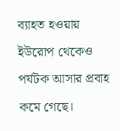ব্যাহত হওয়ায় ইউরোপ থেকেও পর্যটক আসার প্রবাহ কমে গেছে।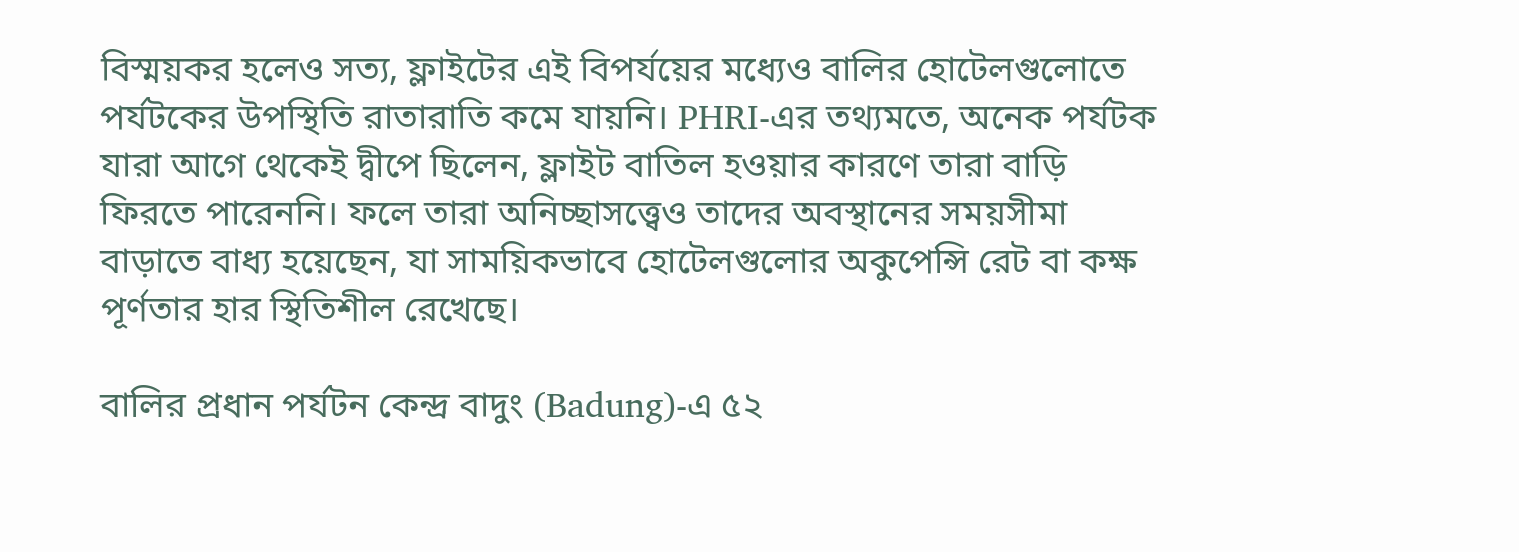বিস্ময়কর হলেও সত্য, ফ্লাইটের এই বিপর্যয়ের মধ্যেও বালির হোটেলগুলোতে পর্যটকের উপস্থিতি রাতারাতি কমে যায়নি। PHRI-এর তথ্যমতে, অনেক পর্যটক যারা আগে থেকেই দ্বীপে ছিলেন, ফ্লাইট বাতিল হওয়ার কারণে তারা বাড়ি ফিরতে পারেননি। ফলে তারা অনিচ্ছাসত্ত্বেও তাদের অবস্থানের সময়সীমা বাড়াতে বাধ্য হয়েছেন, যা সাময়িকভাবে হোটেলগুলোর অকুপেন্সি রেট বা কক্ষ পূর্ণতার হার স্থিতিশীল রেখেছে।

বালির প্রধান পর্যটন কেন্দ্র বাদুং (Badung)-এ ৫২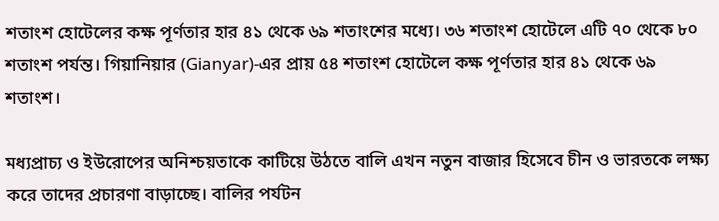শতাংশ হোটেলের কক্ষ পূর্ণতার হার ৪১ থেকে ৬৯ শতাংশের মধ্যে। ৩৬ শতাংশ হোটেলে এটি ৭০ থেকে ৮০ শতাংশ পর্যন্ত। গিয়ানিয়ার (Gianyar)-এর প্রায় ৫৪ শতাংশ হোটেলে কক্ষ পূর্ণতার হার ৪১ থেকে ৬৯ শতাংশ।

মধ্যপ্রাচ্য ও ইউরোপের অনিশ্চয়তাকে কাটিয়ে উঠতে বালি এখন নতুন বাজার হিসেবে চীন ও ভারতকে লক্ষ্য করে তাদের প্রচারণা বাড়াচ্ছে। বালির পর্যটন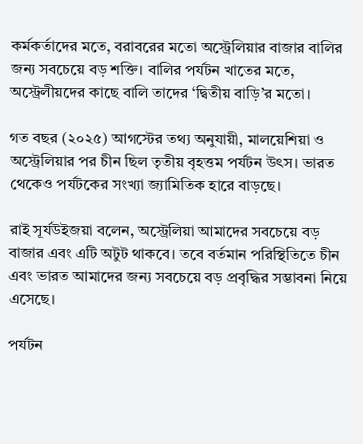কর্মকর্তাদের মতে, বরাবরের মতো অস্ট্রেলিয়ার বাজার বালির জন্য সবচেয়ে বড় শক্তি। বালির পর্যটন খাতের মতে, অস্ট্রেলীয়দের কাছে বালি তাদের ‘দ্বিতীয় বাড়ি’র মতো।

গত বছর (২০২৫) আগস্টের তথ্য অনুযায়ী, মালয়েশিয়া ও অস্ট্রেলিয়ার পর চীন ছিল তৃতীয় বৃহত্তম পর্যটন উৎস। ভারত থেকেও পর্যটকের সংখ্যা জ্যামিতিক হারে বাড়ছে।

রাই সূর্যউইজয়া বলেন, অস্ট্রেলিয়া আমাদের সবচেয়ে বড় বাজার এবং এটি অটুট থাকবে। তবে বর্তমান পরিস্থিতিতে চীন এবং ভারত আমাদের জন্য সবচেয়ে বড় প্রবৃদ্ধির সম্ভাবনা নিয়ে এসেছে।

পর্যটন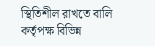স্থিতিশীল রাখতে বালি কর্তৃপক্ষ বিভিন্ন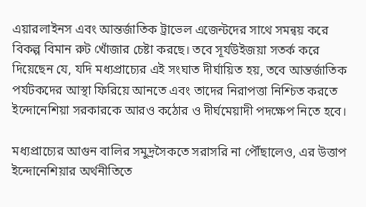এয়ারলাইনস এবং আন্তর্জাতিক ট্রাভেল এজেন্টদের সাথে সমন্বয় করে বিকল্প বিমান রুট খোঁজার চেষ্টা করছে। তবে সূর্যউইজয়া সতর্ক করে দিয়েছেন যে, যদি মধ্যপ্রাচ্যের এই সংঘাত দীর্ঘায়িত হয়, তবে আন্তর্জাতিক পর্যটকদের আস্থা ফিরিয়ে আনতে এবং তাদের নিরাপত্তা নিশ্চিত করতে ইন্দোনেশিয়া সরকারকে আরও কঠোর ও দীর্ঘমেয়াদী পদক্ষেপ নিতে হবে।

মধ্যপ্রাচ্যের আগুন বালির সমুদ্রসৈকতে সরাসরি না পৌঁছালেও, এর উত্তাপ ইন্দোনেশিয়ার অর্থনীতিতে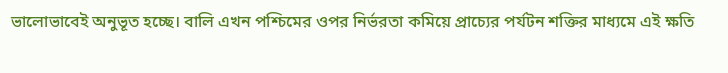ভালোভাবেই অনুভূত হচ্ছে। বালি এখন পশ্চিমের ওপর নির্ভরতা কমিয়ে প্রাচ্যের পর্যটন শক্তির মাধ্যমে এই ক্ষতি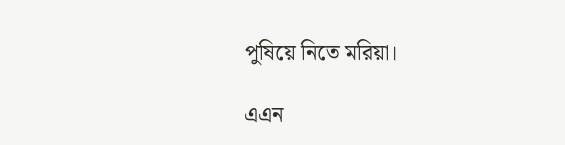পুষিয়ে নিতে মরিয়া।

এএন